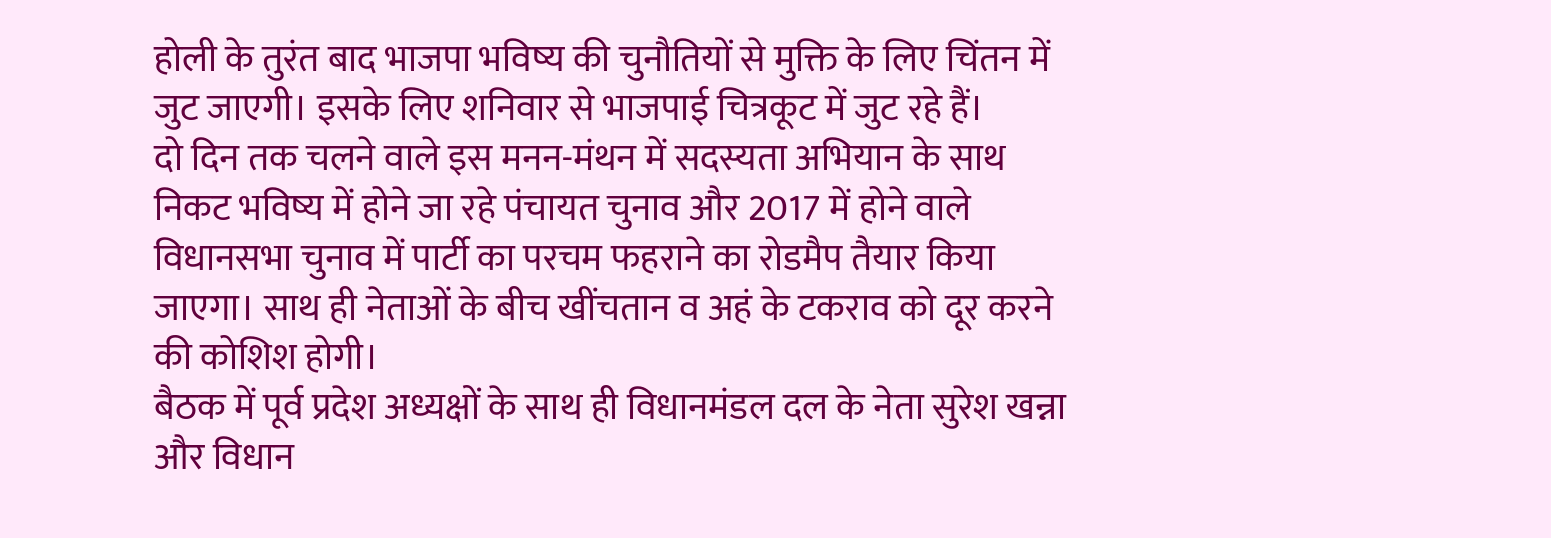होली के तुरंत बाद भाजपा भविष्य की चुनौतियों से मुक्ति के लिए चिंतन में जुट जाएगी। इसके लिए शनिवार से भाजपाई चित्रकूट में जुट रहे हैं।
दो दिन तक चलने वाले इस मनन-मंथन में सदस्यता अभियान के साथ निकट भविष्य में होने जा रहे पंचायत चुनाव और 2017 में होने वाले विधानसभा चुनाव में पार्टी का परचम फहराने का रोडमैप तैयार किया जाएगा। साथ ही नेताओं के बीच खींचतान व अहं के टकराव को दूर करने की कोशिश होगी।
बैठक में पूर्व प्रदेश अध्यक्षों के साथ ही विधानमंडल दल के नेता सुरेश खन्ना और विधान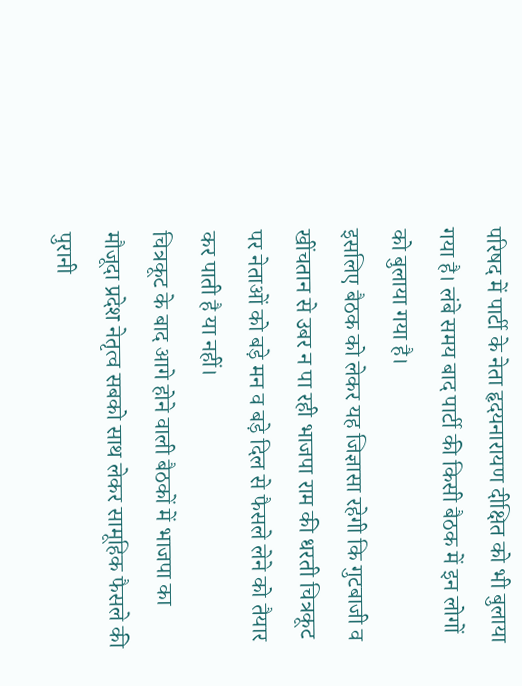परिषद में पार्टी के नेता हृदयनारायण दीक्षित को भी बुलाया गया है। लंबे समय बाद पार्टी की किसी बैठक में इन लोगों को बुलाया गया है।
इसलिए बैठक को लेकर यह जिज्ञासा रहेगी कि गुटबाजी व खींचतान से उबर न पा रही भाजपा राम की धरती चित्रकूट पर नेताओं को बड़े मन व बड़े दिल से फैसले लेने को तैयार कर पाती है या नहीं।
चित्रकूट के बाद आगे होने वाली बैठकों में भाजपा का मौजूदा प्रदेश नेतृत्व सबको साथ लेकर सामूहिक फैसले की पुरानी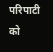परिपाटी को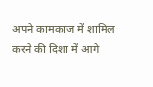अपने कामकाज में शामिल करने की दिशा में आगे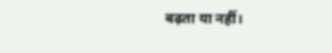बढ़ता या नहीं।